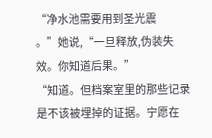“净水池需要用到圣光震
。”她说,“一旦释放,伪装失效。你知道后果。”
“知道。但档案室里的那些记录是不该被埋掉的证据。宁愿在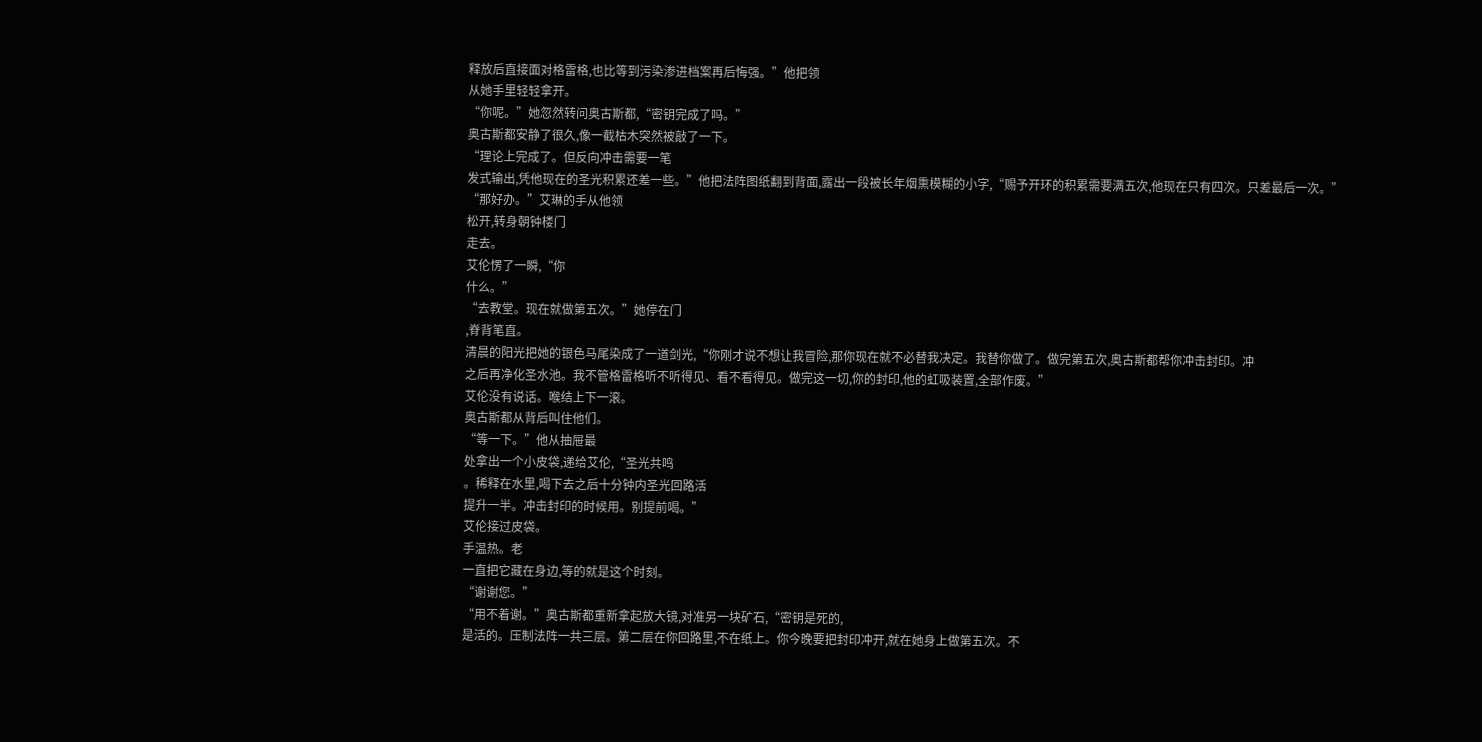释放后直接面对格雷格,也比等到污染渗进档案再后悔强。”他把领
从她手里轻轻拿开。
“你呢。”她忽然转问奥古斯都,“密钥完成了吗。”
奥古斯都安静了很久,像一截枯木突然被敲了一下。
“理论上完成了。但反向冲击需要一笔
发式输出,凭他现在的圣光积累还差一些。”他把法阵图纸翻到背面,露出一段被长年烟熏模糊的小字,“赐予开环的积累需要满五次,他现在只有四次。只差最后一次。”
“那好办。”艾琳的手从他领
松开,转身朝钟楼门
走去。
艾伦愣了一瞬,“你
什么。”
“去教堂。现在就做第五次。”她停在门
,脊背笔直。
清晨的阳光把她的银色马尾染成了一道剑光,“你刚才说不想让我冒险,那你现在就不必替我决定。我替你做了。做完第五次,奥古斯都帮你冲击封印。冲
之后再净化圣水池。我不管格雷格听不听得见、看不看得见。做完这一切,你的封印,他的虹吸装置,全部作废。”
艾伦没有说话。喉结上下一滚。
奥古斯都从背后叫住他们。
“等一下。”他从抽屉最
处拿出一个小皮袋,递给艾伦,“圣光共鸣
。稀释在水里,喝下去之后十分钟内圣光回路活
提升一半。冲击封印的时候用。别提前喝。”
艾伦接过皮袋。
手温热。老
一直把它藏在身边,等的就是这个时刻。
“谢谢您。”
“用不着谢。”奥古斯都重新拿起放大镜,对准另一块矿石,“密钥是死的,
是活的。压制法阵一共三层。第二层在你回路里,不在纸上。你今晚要把封印冲开,就在她身上做第五次。不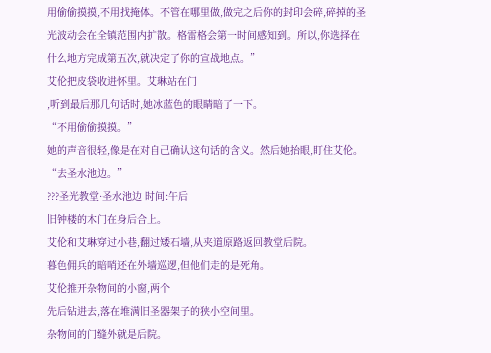用偷偷摸摸,不用找掩体。不管在哪里做,做完之后你的封印会碎,碎掉的圣光波动会在全镇范围内扩散。格雷格会第一时间感知到。所以,你选择在什么地方完成第五次,就决定了你的宣战地点。”
艾伦把皮袋收进怀里。艾琳站在门
,听到最后那几句话时,她冰蓝色的眼睛暗了一下。
“不用偷偷摸摸。”
她的声音很轻,像是在对自己确认这句话的含义。然后她抬眼,盯住艾伦。
“去圣水池边。”
???圣光教堂·圣水池边 时间:午后
旧钟楼的木门在身后合上。
艾伦和艾琳穿过小巷,翻过矮石墙,从夹道原路返回教堂后院。
暮色佣兵的暗哨还在外墙巡逻,但他们走的是死角。
艾伦推开杂物间的小窗,两个
先后钻进去,落在堆满旧圣器架子的狭小空间里。
杂物间的门缝外就是后院。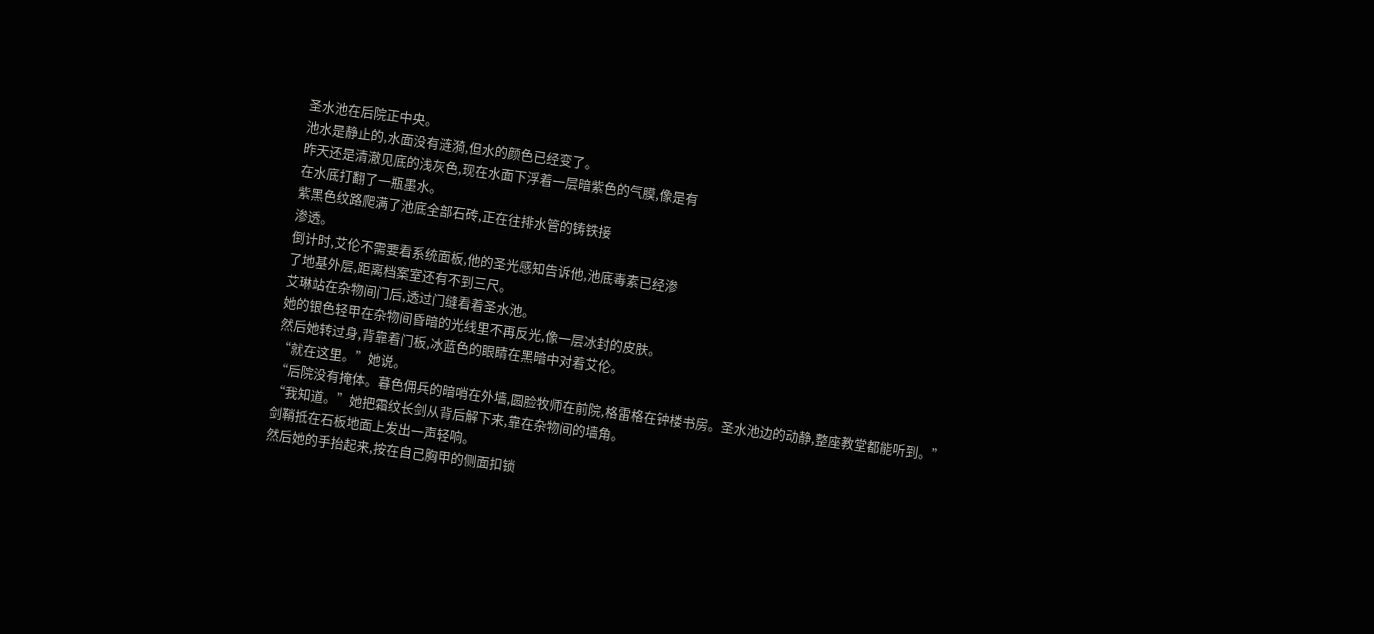圣水池在后院正中央。
池水是静止的,水面没有涟漪,但水的颜色已经变了。
昨天还是清澈见底的浅灰色,现在水面下浮着一层暗紫色的气膜,像是有
在水底打翻了一瓶墨水。
紫黑色纹路爬满了池底全部石砖,正在往排水管的铸铁接
渗透。
倒计时,艾伦不需要看系统面板,他的圣光感知告诉他,池底毒素已经渗
了地基外层,距离档案室还有不到三尺。
艾琳站在杂物间门后,透过门缝看着圣水池。
她的银色轻甲在杂物间昏暗的光线里不再反光,像一层冰封的皮肤。
然后她转过身,背靠着门板,冰蓝色的眼睛在黑暗中对着艾伦。
“就在这里。”她说。
“后院没有掩体。暮色佣兵的暗哨在外墙,圆脸牧师在前院,格雷格在钟楼书房。圣水池边的动静,整座教堂都能听到。”
“我知道。”她把霜纹长剑从背后解下来,靠在杂物间的墙角。
剑鞘抵在石板地面上发出一声轻响。
然后她的手抬起来,按在自己胸甲的侧面扣锁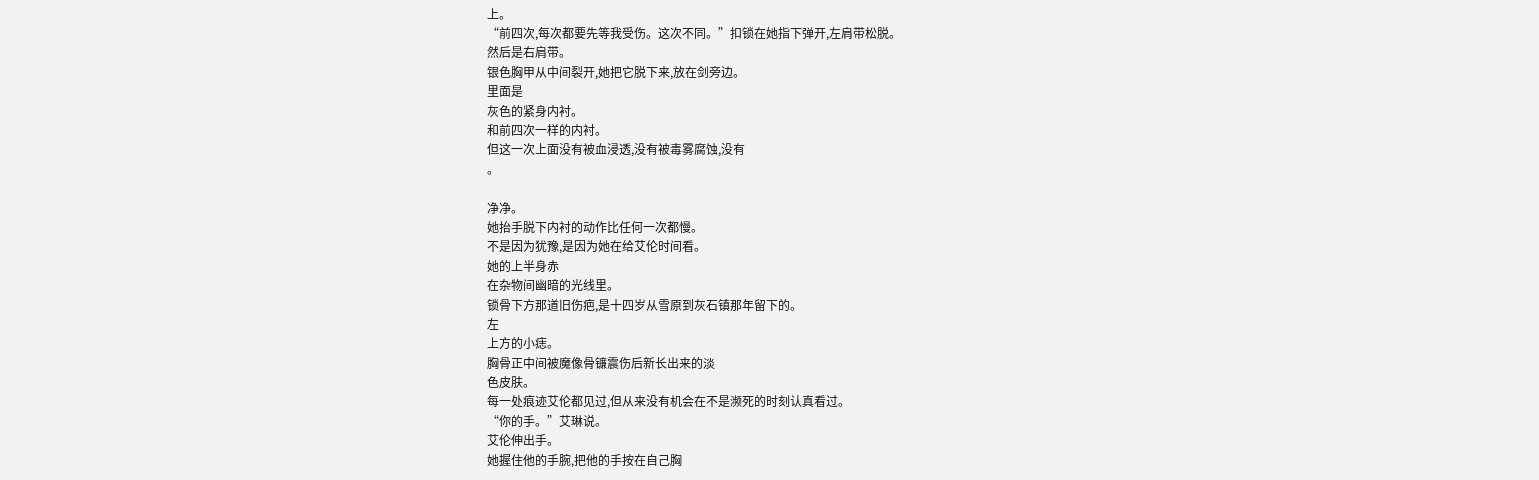上。
“前四次,每次都要先等我受伤。这次不同。”扣锁在她指下弹开,左肩带松脱。
然后是右肩带。
银色胸甲从中间裂开,她把它脱下来,放在剑旁边。
里面是
灰色的紧身内衬。
和前四次一样的内衬。
但这一次上面没有被血浸透,没有被毒雾腐蚀,没有
。

净净。
她抬手脱下内衬的动作比任何一次都慢。
不是因为犹豫,是因为她在给艾伦时间看。
她的上半身赤
在杂物间幽暗的光线里。
锁骨下方那道旧伤疤,是十四岁从雪原到灰石镇那年留下的。
左
上方的小痣。
胸骨正中间被魔像骨镰震伤后新长出来的淡
色皮肤。
每一处痕迹艾伦都见过,但从来没有机会在不是濒死的时刻认真看过。
“你的手。”艾琳说。
艾伦伸出手。
她握住他的手腕,把他的手按在自己胸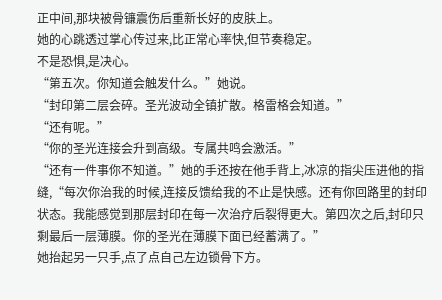正中间,那块被骨镰震伤后重新长好的皮肤上。
她的心跳透过掌心传过来,比正常心率快,但节奏稳定。
不是恐惧,是决心。
“第五次。你知道会触发什么。”她说。
“封印第二层会碎。圣光波动全镇扩散。格雷格会知道。”
“还有呢。”
“你的圣光连接会升到高级。专属共鸣会激活。”
“还有一件事你不知道。”她的手还按在他手背上,冰凉的指尖压进他的指缝,“每次你治我的时候,连接反馈给我的不止是快感。还有你回路里的封印状态。我能感觉到那层封印在每一次治疗后裂得更大。第四次之后,封印只剩最后一层薄膜。你的圣光在薄膜下面已经蓄满了。”
她抬起另一只手,点了点自己左边锁骨下方。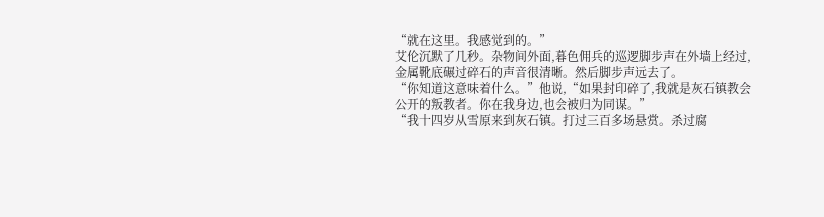“就在这里。我感觉到的。”
艾伦沉默了几秒。杂物间外面,暮色佣兵的巡逻脚步声在外墙上经过,金属靴底碾过碎石的声音很清晰。然后脚步声远去了。
“你知道这意味着什么。”他说,“如果封印碎了,我就是灰石镇教会公开的叛教者。你在我身边,也会被归为同谋。”
“我十四岁从雪原来到灰石镇。打过三百多场悬赏。杀过腐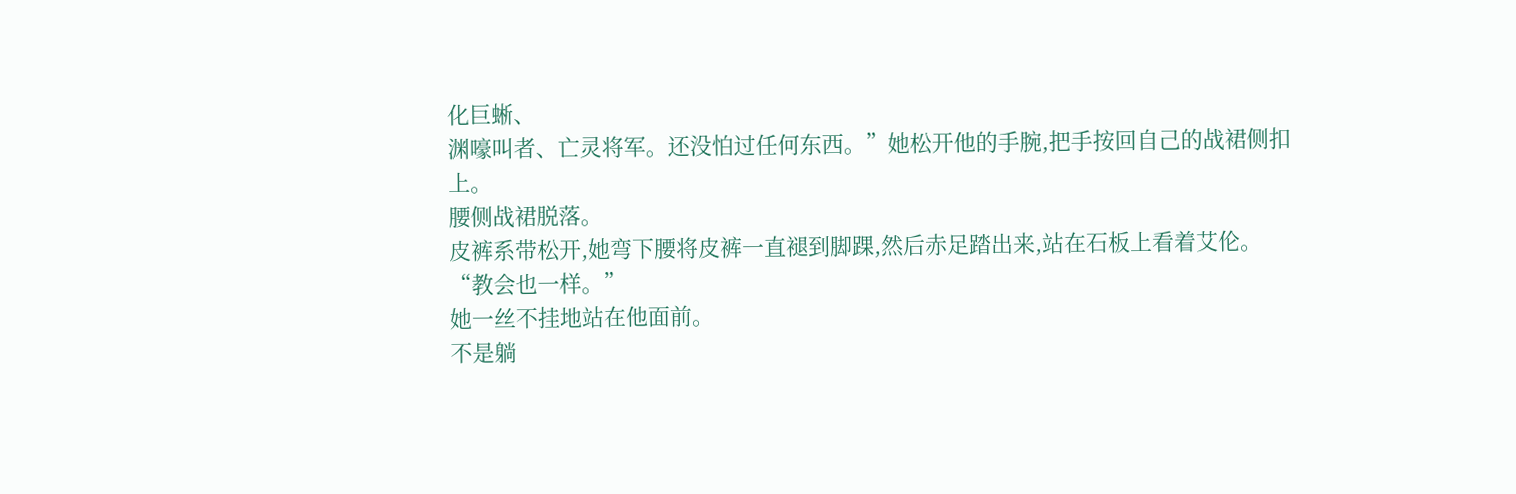化巨蜥、
渊嚎叫者、亡灵将军。还没怕过任何东西。”她松开他的手腕,把手按回自己的战裙侧扣上。
腰侧战裙脱落。
皮裤系带松开,她弯下腰将皮裤一直褪到脚踝,然后赤足踏出来,站在石板上看着艾伦。
“教会也一样。”
她一丝不挂地站在他面前。
不是躺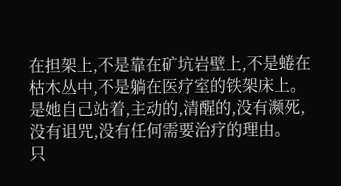在担架上,不是靠在矿坑岩壁上,不是蜷在枯木丛中,不是躺在医疗室的铁架床上。
是她自己站着,主动的,清醒的,没有濒死,没有诅咒,没有任何需要治疗的理由。
只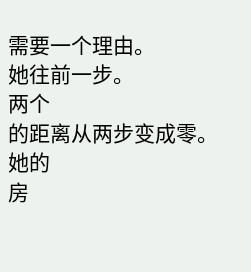需要一个理由。
她往前一步。
两个
的距离从两步变成零。
她的
房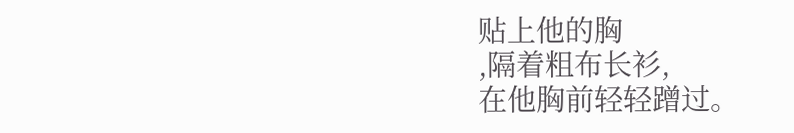贴上他的胸
,隔着粗布长衫,
在他胸前轻轻蹭过。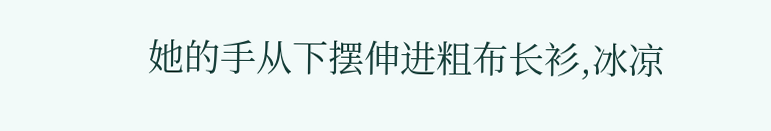她的手从下摆伸进粗布长衫,冰凉